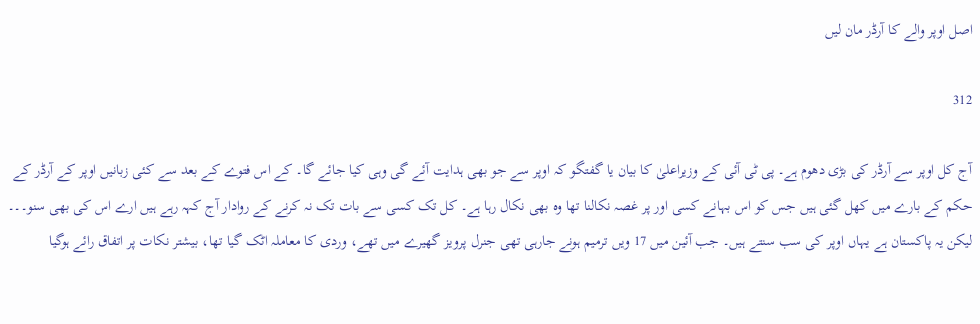اصل اوپر والے کا آرڈر مان لیں

312

آج کل اوپر سے آرڈر کی بڑی دھوم ہے۔ پی ٹی آئی کے وزیراعلیٰ کا بیان یا گفتگو کہ اوپر سے جو بھی ہدایت آئے گی وہی کیا جائے گا۔ کے اس فتوے کے بعد سے کئی زبانیں اوپر کے آرڈر کے حکم کے بارے میں کھل گئی ہیں جس کو اس بہانے کسی اور پر غصہ نکالنا تھا وہ بھی نکال رہا ہے۔ کل تک کسی سے بات تک نہ کرنے کے روادار آج کہہ رہے ہیں ارے اس کی بھی سنو۔۔۔ لیکن یہ پاکستان ہے یہاں اوپر کی سب سنتے ہیں۔ جب آئین میں 17 ویں ترمیم ہونے جارہی تھی جنرل پرویز گھیرے میں تھے، وردی کا معاملہ اٹک گیا تھا، بیشتر نکات پر اتفاق رائے ہوگیا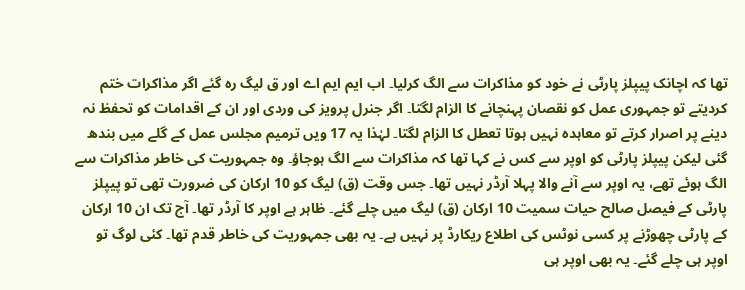تھا کہ اچانک پیپلز پارٹی نے خود کو مذاکرات سے الگ کرلیا۔ اب ایم ایم اے اور ق لیگ رہ گئے اگر مذاکرات ختم کردیتے تو جمہوری عمل کو نقصان پہنچانے کا الزام لگتا۔ اگر جنرل پرویز کی وردی اور ان کے اقدامات کو تحفظ نہ دینے پر اصرار کرتے تو معاہدہ نہیں ہوتا تعطل کا الزام لگتا۔ لہٰذا یہ 17 ویں ترمیم مجلس عمل کے گلے میں بندھ گئی لیکن پیپلز پارٹی کو اوپر سے کس نے کہا تھا کہ مذاکرات سے الگ ہوجاؤ۔ وہ جمہوریت کی خاطر مذاکرات سے الگ ہوئے تھے، یہ اوپر سے آنے والا پہلا آرڈر نہیں تھا۔ جس وقت (ق) لیگ کو 10 ارکان کی ضرورت تھی تو پیپلز پارٹی کے فیصل صالح حیات سمیت 10 ارکان (ق) لیگ میں چلے گئے۔ ظاہر ہے اوپر کا آرڈر تھا۔ آج تک ان 10 ارکان کے پارٹی چھوڑنے پر کسی نوٹس کی اطلاع ریکارڈ پر نہیں ہے۔ یہ بھی جمہوریت کی خاطر قدم تھا۔ کئی لوگ تو اوپر ہی چلے گئے۔ یہ بھی اوپر ہی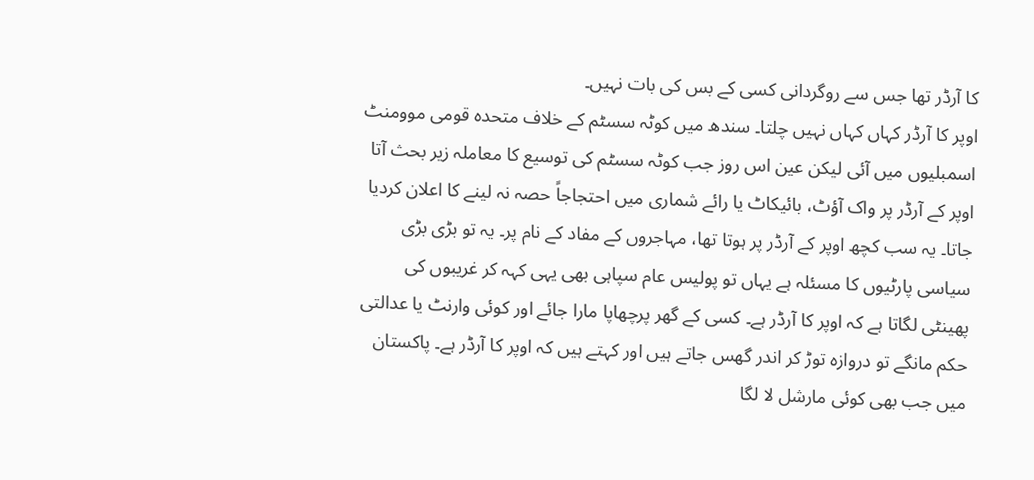کا آرڈر تھا جس سے روگردانی کسی کے بس کی بات نہیں۔
اوپر کا آرڈر کہاں کہاں نہیں چلتا۔ سندھ میں کوٹہ سسٹم کے خلاف متحدہ قومی موومنٹ اسمبلیوں میں آئی لیکن عین اس روز جب کوٹہ سسٹم کی توسیع کا معاملہ زیر بحث آتا اوپر کے آرڈر پر واک آؤٹ، بائیکاٹ یا رائے شماری میں احتجاجاً حصہ نہ لینے کا اعلان کردیا جاتا۔ یہ سب کچھ اوپر کے آرڈر پر ہوتا تھا، مہاجروں کے مفاد کے نام پر۔ یہ تو بڑی بڑی سیاسی پارٹیوں کا مسئلہ ہے یہاں تو پولیس عام سپاہی بھی یہی کہہ کر غریبوں کی پھینٹی لگاتا ہے کہ اوپر کا آرڈر ہے۔ کسی کے گھر پرچھاپا مارا جائے اور کوئی وارنٹ یا عدالتی حکم مانگے تو دروازہ توڑ کر اندر گھس جاتے ہیں اور کہتے ہیں کہ اوپر کا آرڈر ہے۔ پاکستان میں جب بھی کوئی مارشل لا لگا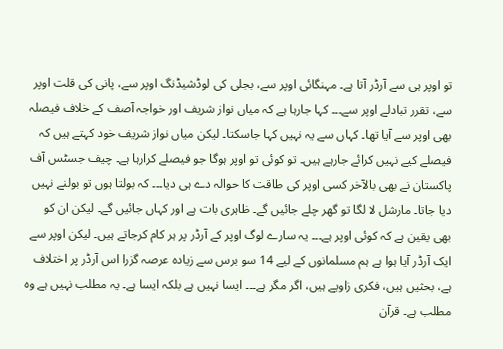تو اوپر ہی سے آرڈر آتا ہے۔ مہنگائی اوپر سے، بجلی کی لوڈشیڈنگ اوپر سے، پانی کی قلت اوپر سے، تقرر تبادلے اوپر سے۔۔۔ کہا جارہا ہے کہ میاں نواز شریف اور خواجہ آصف کے خلاف فیصلہ بھی اوپر سے آیا تھا۔ کہاں سے یہ نہیں کہا جاسکتا۔ لیکن میاں نواز شریف خود کہتے ہیں کہ فیصلے کیے نہیں کرائے جارہے ہیں۔ تو کوئی تو اوپر ہوگا جو فیصلے کرارہا ہے۔ چیف جسٹس آف پاکستان نے بھی بالآخر کسی اوپر کی طاقت کا حوالہ دے ہی دیا۔۔۔ کہ بولتا ہوں تو بولنے نہیں دیا جاتا۔ مارشل لا لگا تو گھر چلے جائیں گے۔ ظاہری بات ہے اور کہاں جائیں گے۔ لیکن ان کو بھی یقین ہے کہ کوئی اوپر ہے۔۔۔ یہ سارے لوگ اوپر کے آرڈر پر ہر کام کرجاتے ہیں۔ لیکن اوپر سے ایک آرڈر آیا ہوا ہے ہم مسلمانوں کے لیے 14 سو برس سے زیادہ عرصہ گزرا اس آرڈر پر اختلاف ہے، بحثیں ہیں، فکری زاویے ہیں، اگر مگر ہے۔۔۔ ایسا نہیں ہے بلکہ ایسا ہے۔ یہ مطلب نہیں ہے وہ مطلب ہے۔ قرآن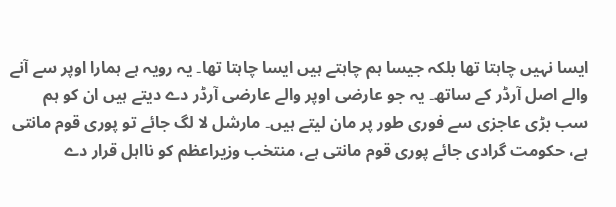ایسا نہیں چاہتا تھا بلکہ جیسا ہم چاہتے ہیں ایسا چاہتا تھا۔ یہ رویہ ہے ہمارا اوپر سے آنے والے اصل آرڈر کے ساتھ۔ یہ جو عارضی اوپر والے عارضی آرڈر دے دیتے ہیں ان کو ہم سب بڑی عاجزی سے فوری طور پر مان لیتے ہیں۔ مارشل لا لگ جائے تو پوری قوم مانتی ہے، حکومت گرادی جائے پوری قوم مانتی ہے، منتخب وزیراعظم کو نااہل قرار دے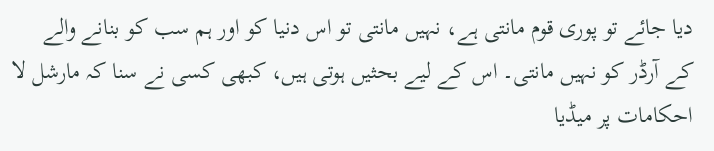دیا جائے تو پوری قوم مانتی ہے، نہیں مانتی تو اس دنیا کو اور ہم سب کو بنانے والے کے آرڈر کو نہیں مانتی۔ اس کے لیے بحثیں ہوتی ہیں، کبھی کسی نے سنا کہ مارشل لا احکامات پر میڈیا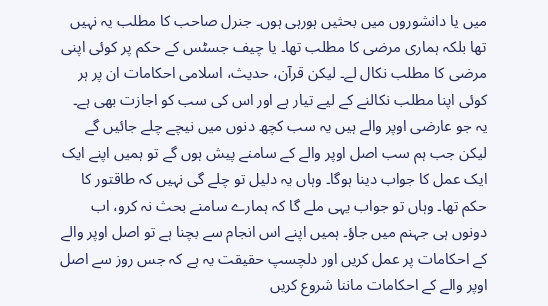میں یا دانشوروں میں بحثیں ہورہی ہوں۔ جنرل صاحب کا مطلب یہ نہیں تھا بلکہ ہماری مرضی کا مطلب تھا۔ یا چیف جسٹس کے حکم پر کوئی اپنی مرضی کا مطلب نکال لے۔ لیکن قرآن، حدیث، اسلامی احکامات ان پر ہر کوئی اپنا مطلب نکالنے کے لیے تیار ہے اور اس کی سب کو اجازت بھی ہے۔ یہ جو عارضی اوپر والے ہیں یہ سب کچھ دنوں میں نیچے چلے جائیں گے لیکن جب ہم سب اصل اوپر والے کے سامنے پیش ہوں گے تو ہمیں اپنے ایک ایک عمل کا جواب دینا ہوگا۔ وہاں یہ دلیل تو چلے گی نہیں کہ طاقتور کا حکم تھا۔ وہاں تو جواب یہی ملے گا کہ ہمارے سامنے بحث نہ کرو، اب دونوں ہی جہنم میں جاؤ۔ ہمیں اپنے اس انجام سے بچنا ہے تو اصل اوپر والے کے احکامات پر عمل کریں اور دلچسپ حقیقت یہ ہے کہ جس روز سے اصل اوپر والے کے احکامات ماننا شروع کریں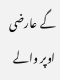گے عارضی اوپر والے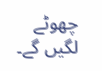چھوٹے لگیں گے۔